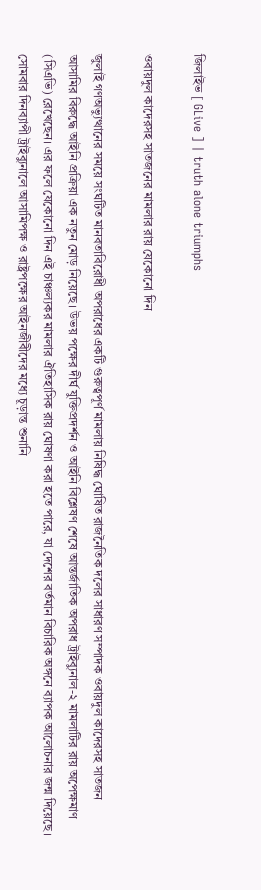জিলাইভ [ GLive ] | truth alone triumphs

ওবায়দুল কাদেরসহ সাতজনের মামলার রায় যেকোনো দিন

জুলাই গণঅভ্যুত্থানের সময়ে সংঘটিত মানবতাবিরোধী অপরাধের একটি গুরুত্বপূর্ণ মামলায় নিষিদ্ধ ঘোষিত রাজনৈতিক দলের সাধারণ সম্পাদক ওবায়দুল কাদেরসহ সাতজন আসামির বিরুদ্ধে আইনি প্রক্রিয়া এক নতুন মোড় নিয়েছে। উভয় পক্ষের দীর্ঘ যুক্তিপ্রদর্শন ও আইনি বিশ্লেষণ শেষে আন্তর্জাতিক অপরাধ ট্রাইব্যুনাল-২ মামলাটির রায় অপেক্ষমাণ (সিএভি) রেখেছেন। এর ফলে যেকোনো দিন এই চাঞ্চল্যকর মামলার ঐতিহাসিক রায় ঘোষণা করা হতে পারে, যা দেশের বর্তমান বিচারিক অঙ্গনে ব্যাপক আলোচনার জন্ম দিয়েছে।
সোমবার দিনব্যাপী ট্রাইব্যুনালে আসামিপক্ষ ও রাষ্ট্রপক্ষের আইনজীবীদের মধ্যে চূড়ান্ত শুনানি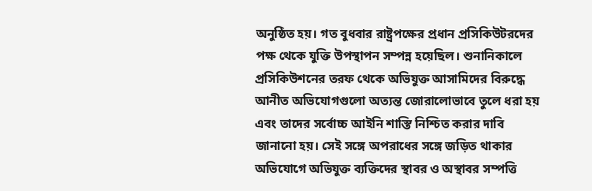অনুষ্ঠিত হয়। গত বুধবার রাষ্ট্রপক্ষের প্রধান প্রসিকিউটরদের পক্ষ থেকে যুক্তি উপস্থাপন সম্পন্ন হয়েছিল। শুনানিকালে প্রসিকিউশনের তরফ থেকে অভিযুক্ত আসামিদের বিরুদ্ধে আনীত অভিযোগগুলো অত্যন্ত জোরালোভাবে তুলে ধরা হয় এবং তাদের সর্বোচ্চ আইনি শাস্তি নিশ্চিত করার দাবি জানানো হয়। সেই সঙ্গে অপরাধের সঙ্গে জড়িত থাকার অভিযোগে অভিযুক্ত ব্যক্তিদের স্থাবর ও অস্থাবর সম্পত্তি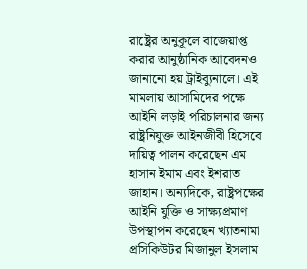রাষ্ট্রের অনুকূলে বাজেয়াপ্ত করার আনুষ্ঠানিক আবেদনও জানানো হয় ট্রাইব্যুনালে। এই মামলায় আসামিদের পক্ষে আইনি লড়াই পরিচালনার জন্য রাষ্ট্রনিযুক্ত আইনজীবী হিসেবে দায়িত্ব পালন করেছেন এম হাসান ইমাম এবং ইশরাত জাহান। অন্যদিকে, রাষ্ট্রপক্ষের আইনি যুক্তি ও সাক্ষ্যপ্রমাণ উপস্থাপন করেছেন খ্যাতনামা প্রসিকিউটর মিজানুল ইসলাম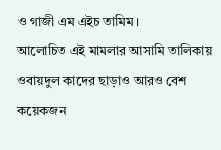ও গাজী এম এইচ তামিম।
আলোচিত এই মামলার আসামি তালিকায় ওবায়দুল কাদের ছাড়াও আরও বেশ কয়েকজন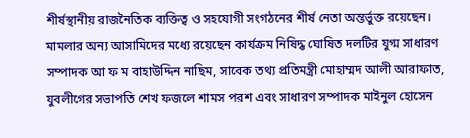শীর্ষস্থানীয় রাজনৈতিক ব্যক্তিত্ব ও সহযোগী সংগঠনের শীর্ষ নেতা অন্তর্ভুক্ত রয়েছেন। মামলার অন্য আসামিদের মধ্যে রয়েছেন কার্যক্রম নিষিদ্ধ ঘোষিত দলটির যুগ্ম সাধারণ সম্পাদক আ ফ ম বাহাউদ্দিন নাছিম, সাবেক তথ্য প্রতিমন্ত্রী মোহাম্মদ আলী আরাফাত, যুবলীগের সভাপতি শেখ ফজলে শামস পরশ এবং সাধারণ সম্পাদক মাইনুল হোসেন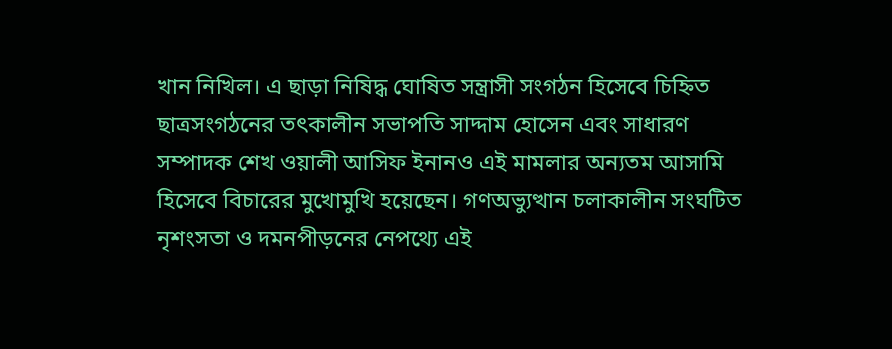খান নিখিল। এ ছাড়া নিষিদ্ধ ঘোষিত সন্ত্রাসী সংগঠন হিসেবে চিহ্নিত ছাত্রসংগঠনের তৎকালীন সভাপতি সাদ্দাম হোসেন এবং সাধারণ সম্পাদক শেখ ওয়ালী আসিফ ইনানও এই মামলার অন্যতম আসামি হিসেবে বিচারের মুখোমুখি হয়েছেন। গণঅভ্যুত্থান চলাকালীন সংঘটিত নৃশংসতা ও দমনপীড়নের নেপথ্যে এই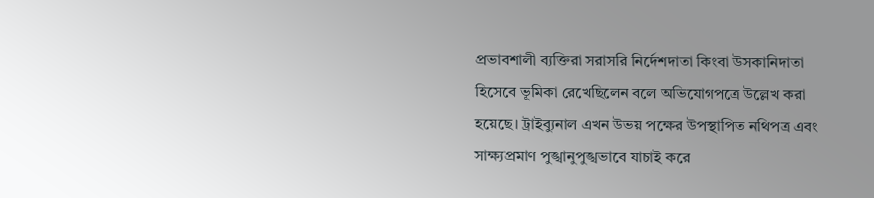প্রভাবশালী ব্যক্তিরা সরাসরি নির্দেশদাতা কিংবা উসকানিদাতা হিসেবে ভূমিকা রেখেছিলেন বলে অভিযোগপত্রে উল্লেখ করা হয়েছে। ট্রাইব্যুনাল এখন উভয় পক্ষের উপস্থাপিত নথিপত্র এবং সাক্ষ্যপ্রমাণ পুঙ্খানুপুঙ্খভাবে যাচাই করে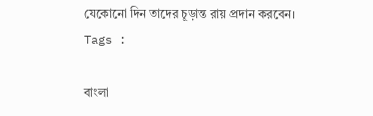যেকোনো দিন তাদের চূড়ান্ত রায় প্রদান করবেন।
Tags :

বাংলা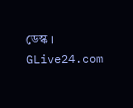ডেস্ক । GLive24.com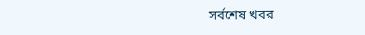সর্বশেষ খবর